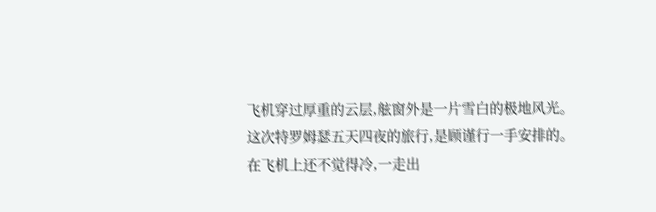飞机穿过厚重的云层,舷窗外是一片雪白的极地风光。
这次特罗姆瑟五天四夜的旅行,是顾谨行一手安排的。
在飞机上还不觉得冷,一走出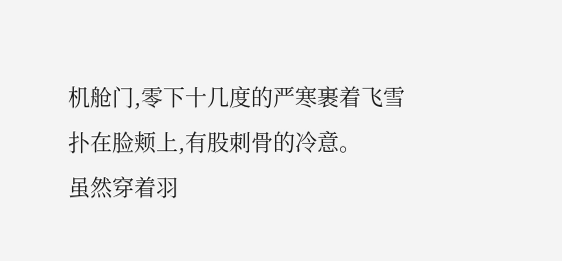机舱门,零下十几度的严寒裹着飞雪扑在脸颊上,有股刺骨的冷意。
虽然穿着羽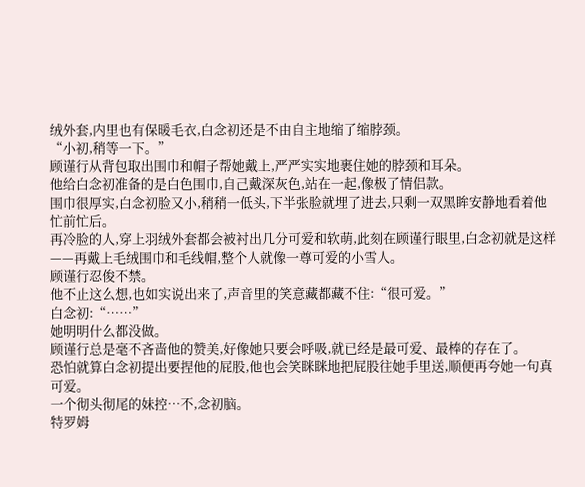绒外套,内里也有保暖毛衣,白念初还是不由自主地缩了缩脖颈。
“小初,稍等一下。”
顾谨行从背包取出围巾和帽子帮她戴上,严严实实地裹住她的脖颈和耳朵。
他给白念初准备的是白色围巾,自己戴深灰色,站在一起,像极了情侣款。
围巾很厚实,白念初脸又小,稍稍一低头,下半张脸就埋了进去,只剩一双黑眸安静地看着他忙前忙后。
再冷脸的人,穿上羽绒外套都会被衬出几分可爱和软萌,此刻在顾谨行眼里,白念初就是这样——再戴上毛绒围巾和毛线帽,整个人就像一尊可爱的小雪人。
顾谨行忍俊不禁。
他不止这么想,也如实说出来了,声音里的笑意藏都藏不住:“很可爱。”
白念初:“……”
她明明什么都没做。
顾谨行总是毫不吝啬他的赞美,好像她只要会呼吸,就已经是最可爱、最棒的存在了。
恐怕就算白念初提出要捏他的屁股,他也会笑眯眯地把屁股往她手里送,顺便再夸她一句真可爱。
一个彻头彻尾的妹控…不,念初脑。
特罗姆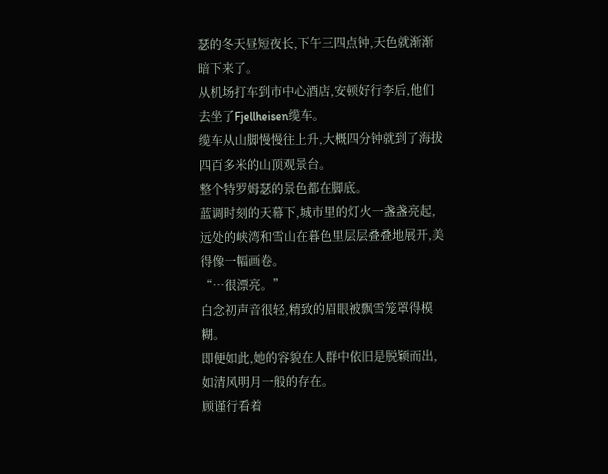瑟的冬天昼短夜长,下午三四点钟,天色就渐渐暗下来了。
从机场打车到市中心酒店,安顿好行李后,他们去坐了Fjellheisen缆车。
缆车从山脚慢慢往上升,大概四分钟就到了海拔四百多米的山顶观景台。
整个特罗姆瑟的景色都在脚底。
蓝调时刻的天幕下,城市里的灯火一盏盏亮起,远处的峡湾和雪山在暮色里层层叠叠地展开,美得像一幅画卷。
“…很漂亮。”
白念初声音很轻,精致的眉眼被飘雪笼罩得模糊。
即便如此,她的容貌在人群中依旧是脱颖而出,如清风明月一般的存在。
顾谨行看着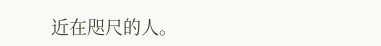近在咫尺的人。